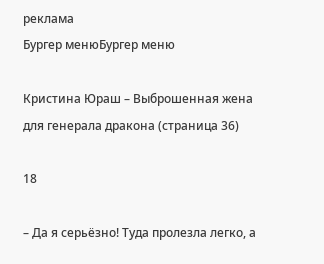реклама
Бургер менюБургер меню

Кристина Юраш – Выброшенная жена для генерала дракона (страница 36)

18

– Да я серьёзно! Туда пролезла легко, а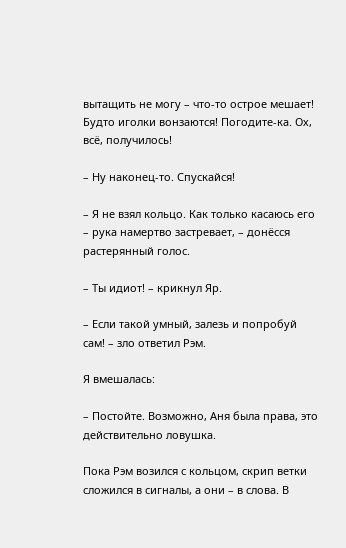вытащить не могу – что-то острое мешает! Будто иголки вонзаются! Погодите-ка. Ох, всё, получилось!

– Ну наконец-то. Спускайся!

– Я не взял кольцо. Как только касаюсь его – рука намертво застревает, – донёсся растерянный голос.

– Ты идиот! – крикнул Яр.

– Если такой умный, залезь и попробуй сам! – зло ответил Рэм.

Я вмешалась:

– Постойте. Возможно, Аня была права, это действительно ловушка.

Пока Рэм возился с кольцом, скрип ветки сложился в сигналы, а они – в слова. В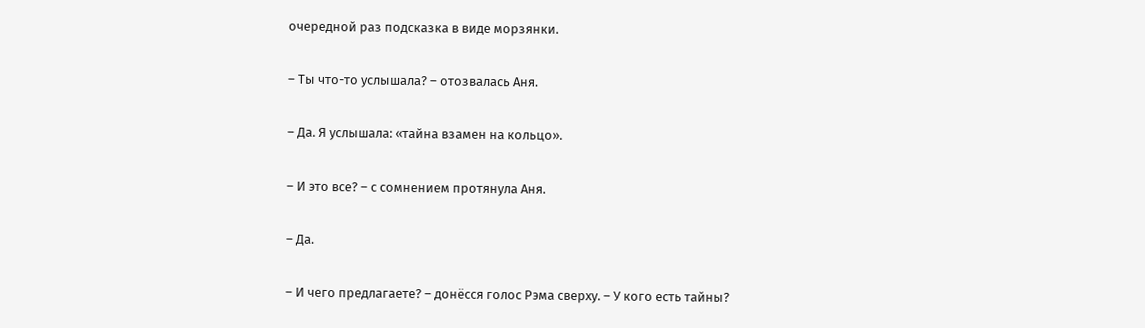очередной раз подсказка в виде морзянки.

– Ты что-то услышала? – отозвалась Аня.

– Да. Я услышала: «тайна взамен на кольцо».

– И это все? – с сомнением протянула Аня.

– Да.

– И чего предлагаете? – донёсся голос Рэма сверху. – У кого есть тайны?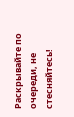Раскрывайте по очереди, не стесняйтесь!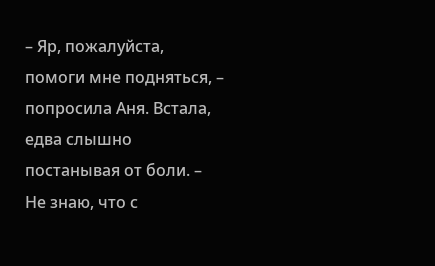– Яр, пожалуйста, помоги мне подняться, – попросила Аня. Встала, едва слышно постанывая от боли. – Не знаю, что с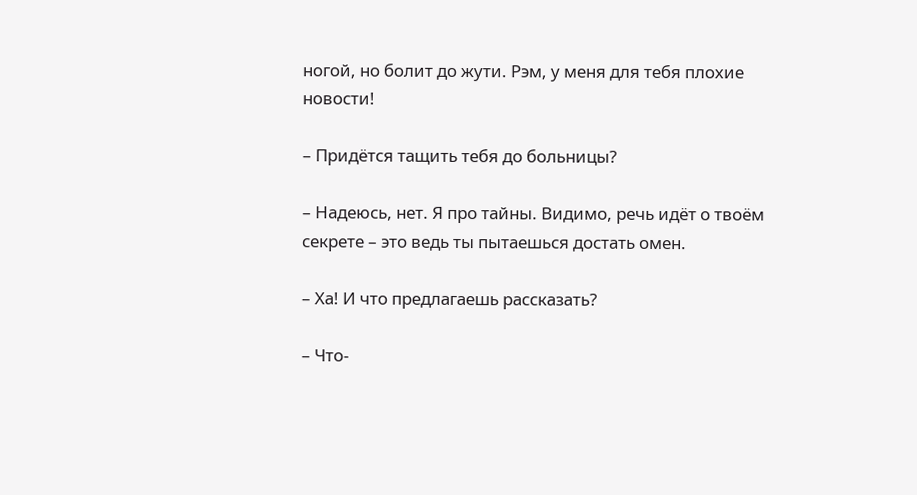ногой, но болит до жути. Рэм, у меня для тебя плохие новости!

– Придётся тащить тебя до больницы?

– Надеюсь, нет. Я про тайны. Видимо, речь идёт о твоём секрете – это ведь ты пытаешься достать омен.

– Ха! И что предлагаешь рассказать?

– Что-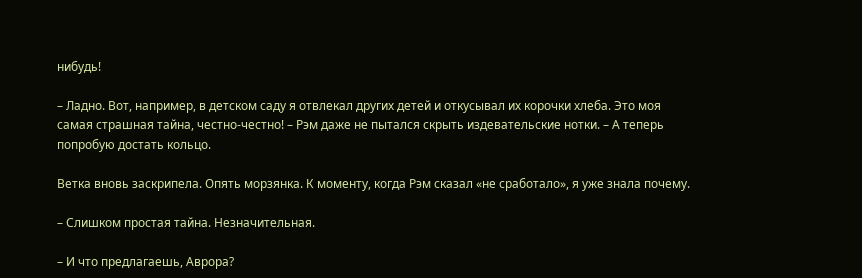нибудь!

– Ладно. Вот, например, в детском саду я отвлекал других детей и откусывал их корочки хлеба. Это моя самая страшная тайна, честно-честно! – Рэм даже не пытался скрыть издевательские нотки. – А теперь попробую достать кольцо.

Ветка вновь заскрипела. Опять морзянка. К моменту, когда Рэм сказал «не сработало», я уже знала почему.

– Слишком простая тайна. Незначительная.

– И что предлагаешь, Аврора?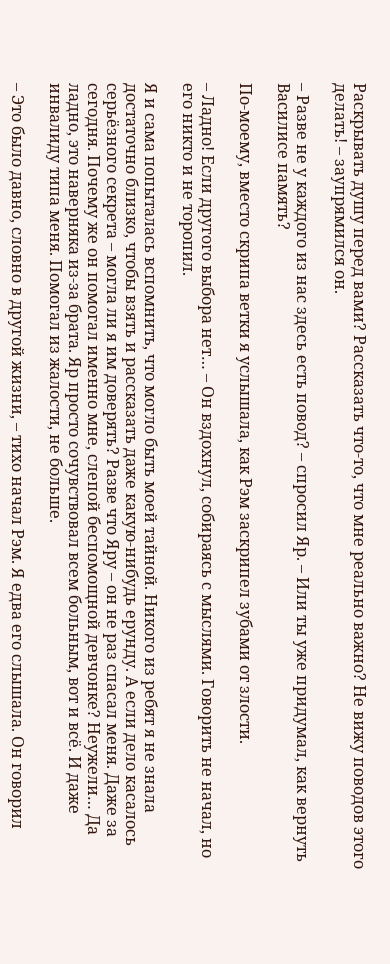Раскрывать душу перед вами? Рассказать что-то, что мне реально важно? Не вижу поводов этого делать! – заупрямился он.

– Разве не у каждого из нас здесь есть повод? – спросил Яр. – Или ты уже придумал, как вернуть Василисе память?

По-моему, вместо скрипа ветки я услышала, как Рэм заскрипел зубами от злости.

– Ладно! Если другого выбора нет… – Он вздохнул, собираясь с мыслями. Говорить не начал, но его никто и не торопил.

Я и сама попыталась вспомнить, что могло быть моей тайной. Никого из ребят я не знала достаточно близко, чтобы взять и рассказать даже какую-нибудь ерунду. А если дело касалось серьёзного секрета – могла ли я им доверять? Разве что Яру – он не раз спасал меня. Даже за сегодня. Почему же он помогал именно мне, слепой беспомощной девчонке? Неужели… Да ладно, это наверняка из-за брата. Яр просто сочувствовал всем больным, вот и всё. И даже инвалиду типа меня. Помогал из жалости, не больше.

– Это было давно, словно в другой жизни, – тихо начал Рэм. Я едва его слышала. Он говорил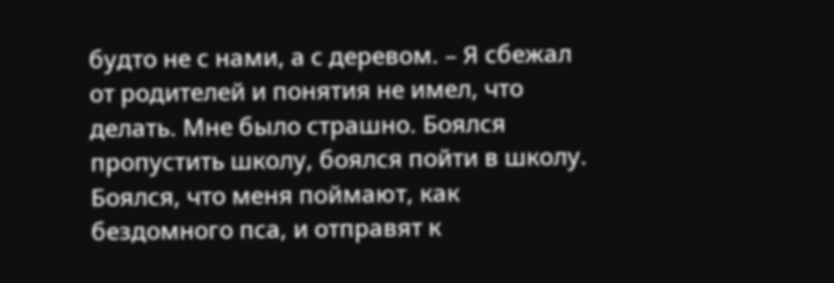будто не с нами, а с деревом. – Я сбежал от родителей и понятия не имел, что делать. Мне было страшно. Боялся пропустить школу, боялся пойти в школу. Боялся, что меня поймают, как бездомного пса, и отправят к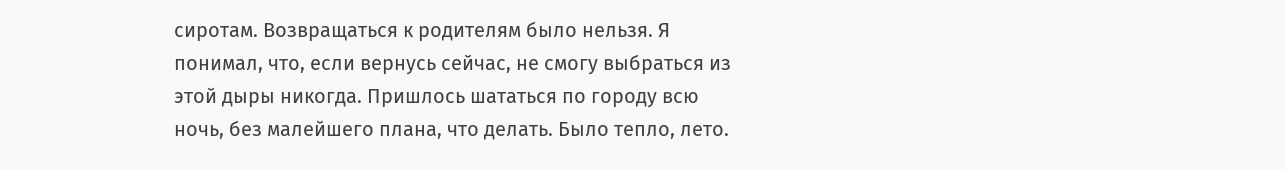сиротам. Возвращаться к родителям было нельзя. Я понимал, что, если вернусь сейчас, не смогу выбраться из этой дыры никогда. Пришлось шататься по городу всю ночь, без малейшего плана, что делать. Было тепло, лето.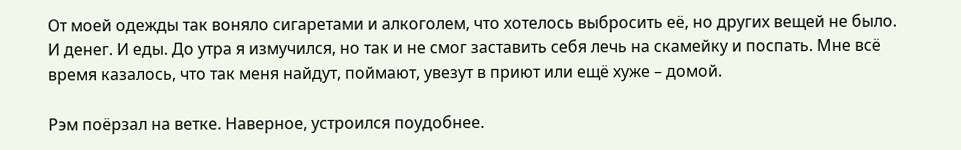От моей одежды так воняло сигаретами и алкоголем, что хотелось выбросить её, но других вещей не было. И денег. И еды. До утра я измучился, но так и не смог заставить себя лечь на скамейку и поспать. Мне всё время казалось, что так меня найдут, поймают, увезут в приют или ещё хуже – домой.

Рэм поёрзал на ветке. Наверное, устроился поудобнее.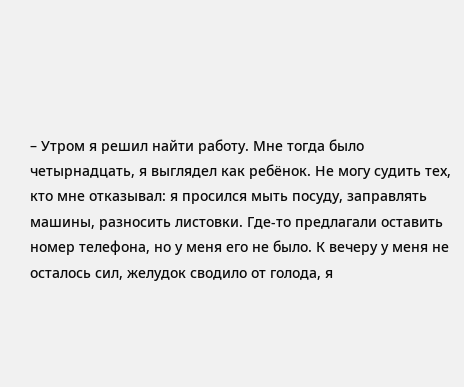– Утром я решил найти работу. Мне тогда было четырнадцать, я выглядел как ребёнок. Не могу судить тех, кто мне отказывал: я просился мыть посуду, заправлять машины, разносить листовки. Где-то предлагали оставить номер телефона, но у меня его не было. К вечеру у меня не осталось сил, желудок сводило от голода, я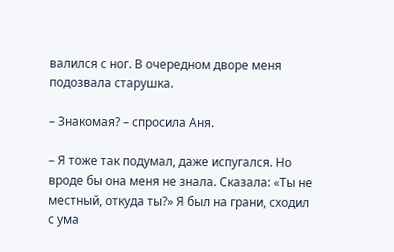валился с ног. В очередном дворе меня подозвала старушка.

– Знакомая? – спросила Аня.

– Я тоже так подумал, даже испугался. Но вроде бы она меня не знала. Сказала: «Ты не местный, откуда ты?» Я был на грани, сходил с ума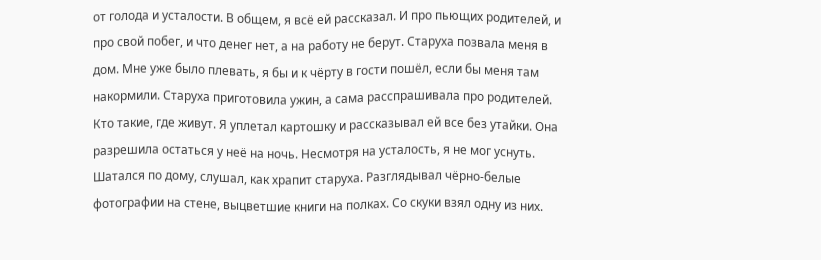от голода и усталости. В общем, я всё ей рассказал. И про пьющих родителей, и про свой побег, и что денег нет, а на работу не берут. Старуха позвала меня в дом. Мне уже было плевать, я бы и к чёрту в гости пошёл, если бы меня там накормили. Старуха приготовила ужин, а сама расспрашивала про родителей. Кто такие, где живут. Я уплетал картошку и рассказывал ей все без утайки. Она разрешила остаться у неё на ночь. Несмотря на усталость, я не мог уснуть. Шатался по дому, слушал, как храпит старуха. Разглядывал чёрно-белые фотографии на стене, выцветшие книги на полках. Со скуки взял одну из них.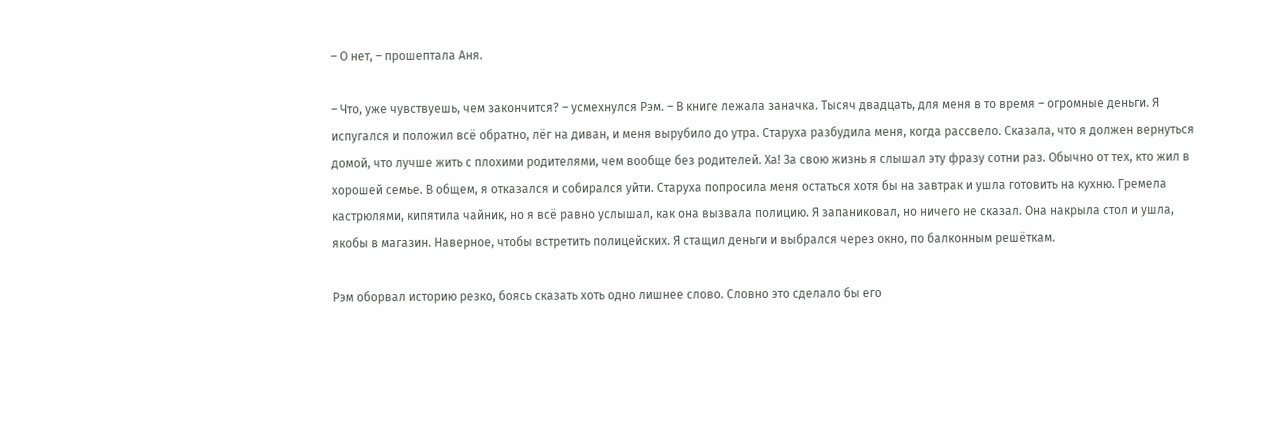– О нет, – прошептала Аня.

– Что, уже чувствуешь, чем закончится? – усмехнулся Рэм. – В книге лежала заначка. Тысяч двадцать, для меня в то время – огромные деньги. Я испугался и положил всё обратно, лёг на диван, и меня вырубило до утра. Старуха разбудила меня, когда рассвело. Сказала, что я должен вернуться домой, что лучше жить с плохими родителями, чем вообще без родителей. Ха! За свою жизнь я слышал эту фразу сотни раз. Обычно от тех, кто жил в хорошей семье. В общем, я отказался и собирался уйти. Старуха попросила меня остаться хотя бы на завтрак и ушла готовить на кухню. Гремела кастрюлями, кипятила чайник, но я всё равно услышал, как она вызвала полицию. Я запаниковал, но ничего не сказал. Она накрыла стол и ушла, якобы в магазин. Наверное, чтобы встретить полицейских. Я стащил деньги и выбрался через окно, по балконным решёткам.

Рэм оборвал историю резко, боясь сказать хоть одно лишнее слово. Словно это сделало бы его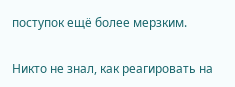поступок ещё более мерзким.

Никто не знал, как реагировать на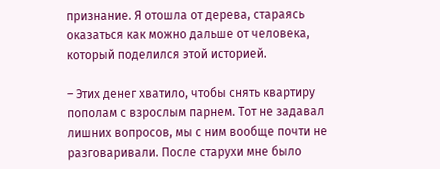признание. Я отошла от дерева, стараясь оказаться как можно дальше от человека, который поделился этой историей.

– Этих денег хватило, чтобы снять квартиру пополам с взрослым парнем. Тот не задавал лишних вопросов, мы с ним вообще почти не разговаривали. После старухи мне было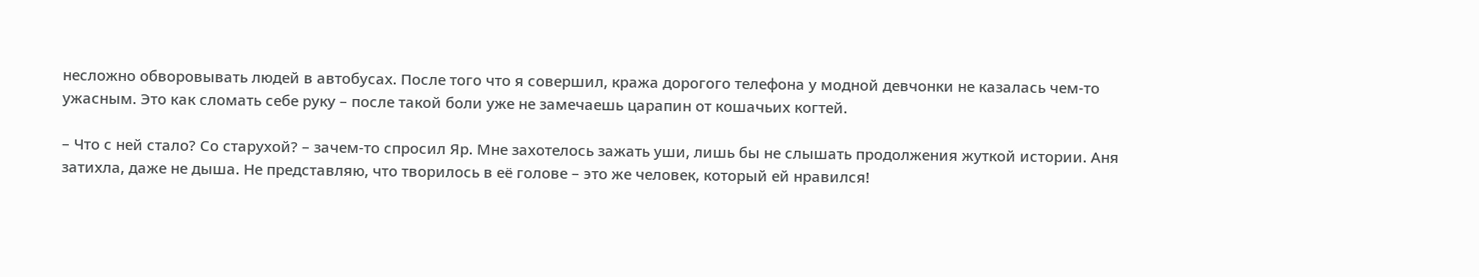несложно обворовывать людей в автобусах. После того что я совершил, кража дорогого телефона у модной девчонки не казалась чем-то ужасным. Это как сломать себе руку – после такой боли уже не замечаешь царапин от кошачьих когтей.

– Что с ней стало? Со старухой? – зачем-то спросил Яр. Мне захотелось зажать уши, лишь бы не слышать продолжения жуткой истории. Аня затихла, даже не дыша. Не представляю, что творилось в её голове – это же человек, который ей нравился!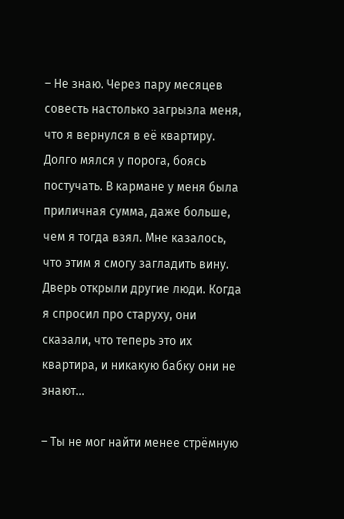– Не знаю. Через пару месяцев совесть настолько загрызла меня, что я вернулся в её квартиру. Долго мялся у порога, боясь постучать. В кармане у меня была приличная сумма, даже больше, чем я тогда взял. Мне казалось, что этим я смогу загладить вину. Дверь открыли другие люди. Когда я спросил про старуху, они сказали, что теперь это их квартира, и никакую бабку они не знают…

– Ты не мог найти менее стрёмную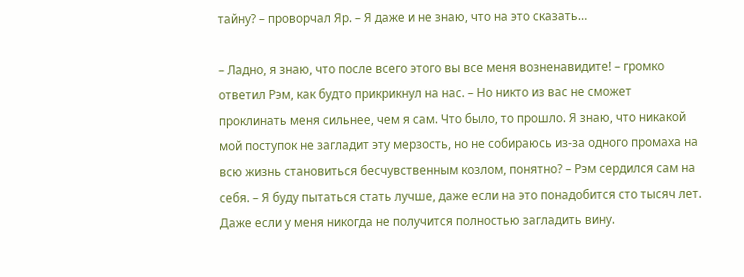тайну? – проворчал Яр. – Я даже и не знаю, что на это сказать…

– Ладно, я знаю, что после всего этого вы все меня возненавидите! – громко ответил Рэм, как будто прикрикнул на нас. – Но никто из вас не сможет проклинать меня сильнее, чем я сам. Что было, то прошло. Я знаю, что никакой мой поступок не загладит эту мерзость, но не собираюсь из-за одного промаха на всю жизнь становиться бесчувственным козлом, понятно? – Рэм сердился сам на себя. – Я буду пытаться стать лучше, даже если на это понадобится сто тысяч лет. Даже если у меня никогда не получится полностью загладить вину.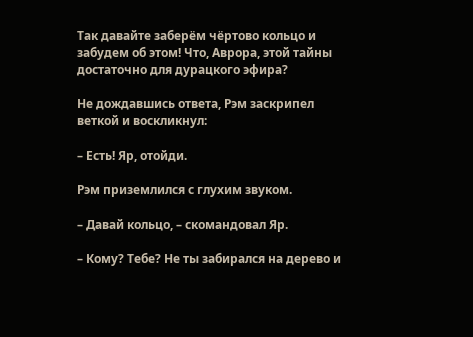Так давайте заберём чёртово кольцо и забудем об этом! Что, Аврора, этой тайны достаточно для дурацкого эфира?

Не дождавшись ответа, Рэм заскрипел веткой и воскликнул:

– Есть! Яр, отойди.

Рэм приземлился с глухим звуком.

– Давай кольцо, – скомандовал Яр.

– Кому? Тебе? Не ты забирался на дерево и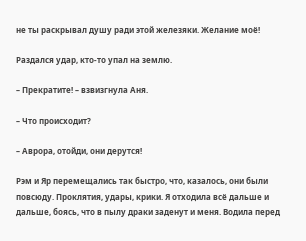не ты раскрывал душу ради этой железяки. Желание моё!

Раздался удар, кто-то упал на землю.

– Прекратите! – взвизгнула Аня.

– Что происходит?

– Аврора, отойди, они дерутся!

Рэм и Яр перемещались так быстро, что, казалось, они были повсюду. Проклятия, удары, крики. Я отходила всё дальше и дальше, боясь, что в пылу драки заденут и меня. Водила перед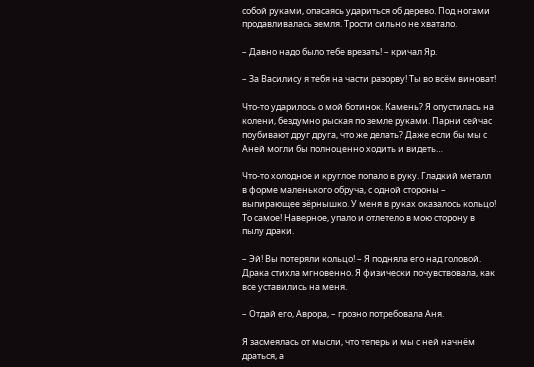собой руками, опасаясь удариться об дерево. Под ногами продавливалась земля. Трости сильно не хватало.

– Давно надо было тебе врезать! – кричал Яр.

– За Василису я тебя на части разорву! Ты во всём виноват!

Что-то ударилось о мой ботинок. Камень? Я опустилась на колени, бездумно рыская по земле руками. Парни сейчас поубивают друг друга, что же делать? Даже если бы мы с Аней могли бы полноценно ходить и видеть…

Что-то холодное и круглое попало в руку. Гладкий металл в форме маленького обруча, с одной стороны – выпирающее зёрнышко. У меня в руках оказалось кольцо! То самое! Наверное, упало и отлетело в мою сторону в пылу драки.

– Эй! Вы потеряли кольцо! – Я подняла его над головой. Драка стихла мгновенно. Я физически почувствовала, как все уставились на меня.

– Отдай его, Аврора, – грозно потребовала Аня.

Я засмеялась от мысли, что теперь и мы с ней начнём драться, а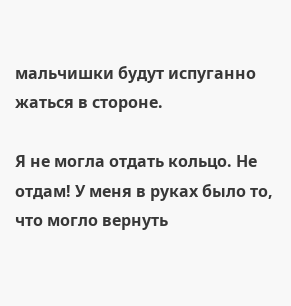мальчишки будут испуганно жаться в стороне.

Я не могла отдать кольцо. Не отдам! У меня в руках было то, что могло вернуть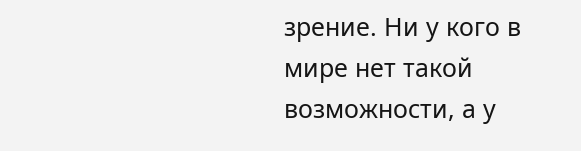зрение. Ни у кого в мире нет такой возможности, а у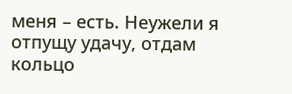меня – есть. Неужели я отпущу удачу, отдам кольцо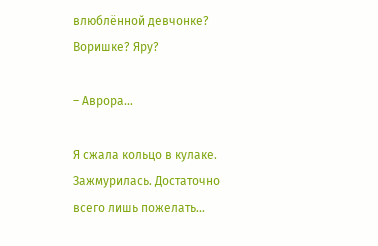влюблённой девчонке? Воришке? Яру?

– Аврора…

Я сжала кольцо в кулаке. Зажмурилась. Достаточно всего лишь пожелать…